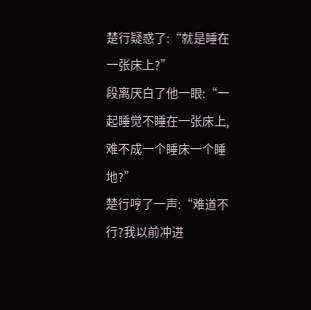楚行疑惑了:“就是睡在一张床上?”
段离厌白了他一眼:“一起睡觉不睡在一张床上,难不成一个睡床一个睡地?”
楚行哼了一声:“难道不行?我以前冲进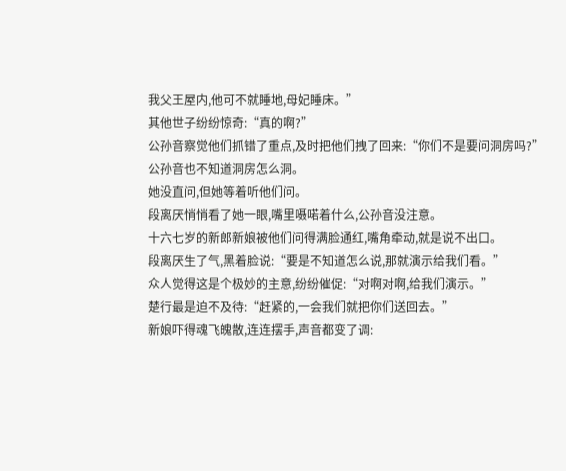我父王屋内,他可不就睡地,母妃睡床。”
其他世子纷纷惊奇:“真的啊?”
公孙音察觉他们抓错了重点,及时把他们拽了回来:“你们不是要问洞房吗?”
公孙音也不知道洞房怎么洞。
她没直问,但她等着听他们问。
段离厌悄悄看了她一眼,嘴里嗫喏着什么,公孙音没注意。
十六七岁的新郎新娘被他们问得满脸通红,嘴角牵动,就是说不出口。
段离厌生了气,黑着脸说:“要是不知道怎么说,那就演示给我们看。”
众人觉得这是个极妙的主意,纷纷催促:“对啊对啊,给我们演示。”
楚行最是迫不及待:“赶紧的,一会我们就把你们送回去。”
新娘吓得魂飞魄散,连连摆手,声音都变了调: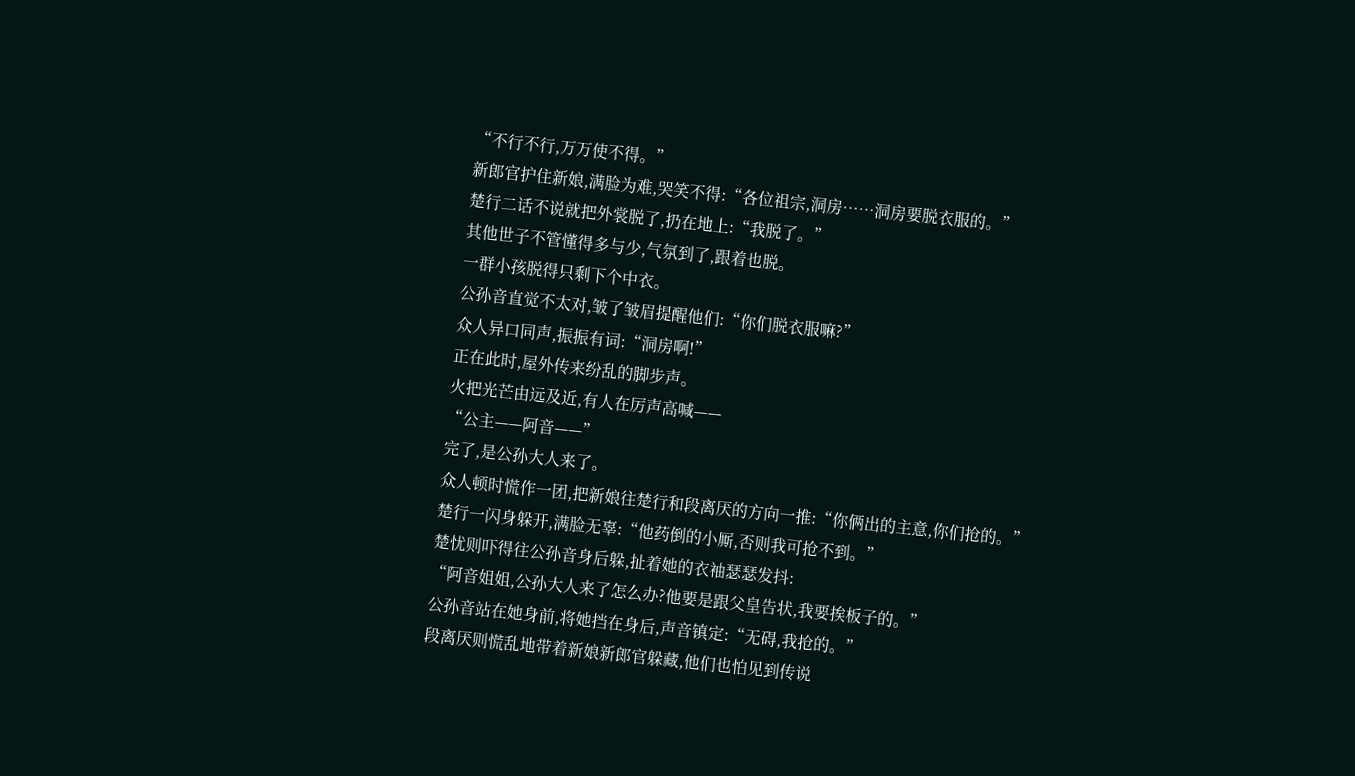“不行不行,万万使不得。”
新郎官护住新娘,满脸为难,哭笑不得:“各位祖宗,洞房……洞房要脱衣服的。”
楚行二话不说就把外裳脱了,扔在地上:“我脱了。”
其他世子不管懂得多与少,气氛到了,跟着也脱。
一群小孩脱得只剩下个中衣。
公孙音直觉不太对,皱了皱眉提醒他们:“你们脱衣服嘛?”
众人异口同声,振振有词:“洞房啊!”
正在此时,屋外传来纷乱的脚步声。
火把光芒由远及近,有人在厉声高喊——
“公主——阿音——”
完了,是公孙大人来了。
众人顿时慌作一团,把新娘往楚行和段离厌的方向一推:“你俩出的主意,你们抢的。”
楚行一闪身躲开,满脸无辜:“他药倒的小厮,否则我可抢不到。”
楚忧则吓得往公孙音身后躲,扯着她的衣袖瑟瑟发抖:
“阿音姐姐,公孙大人来了怎么办?他要是跟父皇告状,我要挨板子的。”
公孙音站在她身前,将她挡在身后,声音镇定:“无碍,我抢的。”
段离厌则慌乱地带着新娘新郎官躲藏,他们也怕见到传说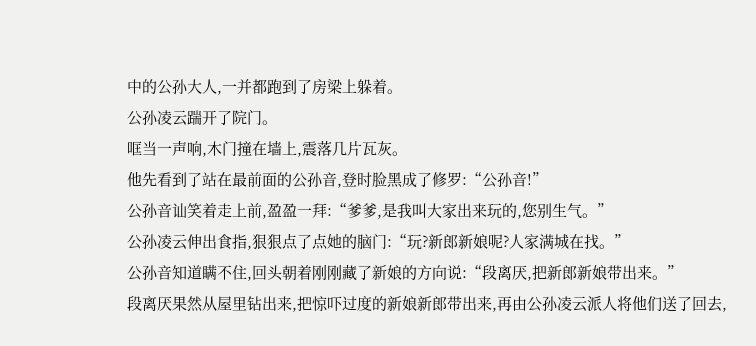中的公孙大人,一并都跑到了房梁上躲着。
公孙凌云踹开了院门。
哐当一声响,木门撞在墙上,震落几片瓦灰。
他先看到了站在最前面的公孙音,登时脸黑成了修罗:“公孙音!”
公孙音讪笑着走上前,盈盈一拜:“爹爹,是我叫大家出来玩的,您别生气。”
公孙凌云伸出食指,狠狠点了点她的脑门:“玩?新郎新娘呢?人家满城在找。”
公孙音知道瞒不住,回头朝着刚刚藏了新娘的方向说:“段离厌,把新郎新娘带出来。”
段离厌果然从屋里钻出来,把惊吓过度的新娘新郎带出来,再由公孙凌云派人将他们送了回去,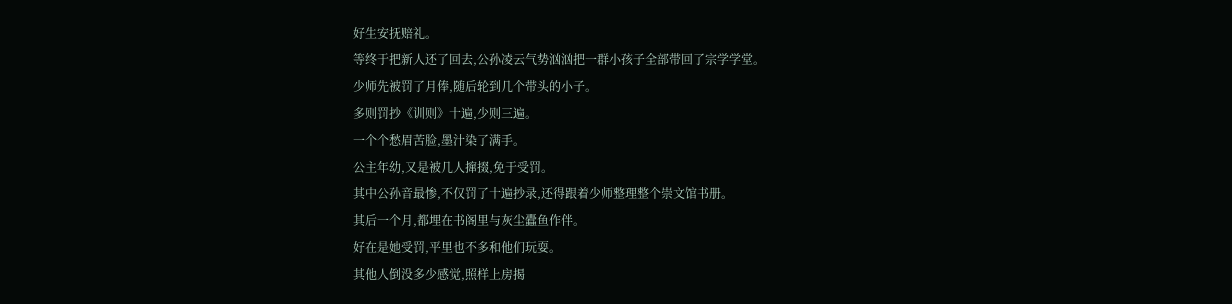好生安抚赔礼。
等终于把新人还了回去,公孙凌云气势汹汹把一群小孩子全部带回了宗学学堂。
少师先被罚了月俸,随后轮到几个带头的小子。
多则罚抄《训则》十遍,少则三遍。
一个个愁眉苦脸,墨汁染了满手。
公主年幼,又是被几人撺掇,免于受罚。
其中公孙音最惨,不仅罚了十遍抄录,还得跟着少师整理整个崇文馆书册。
其后一个月,都埋在书阁里与灰尘蠹鱼作伴。
好在是她受罚,平里也不多和他们玩耍。
其他人倒没多少感觉,照样上房揭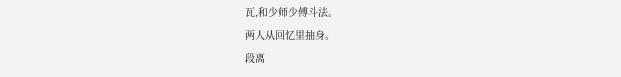瓦,和少师少傅斗法。
两人从回忆里抽身。
段离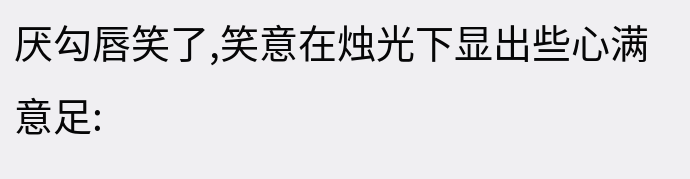厌勾唇笑了,笑意在烛光下显出些心满意足: